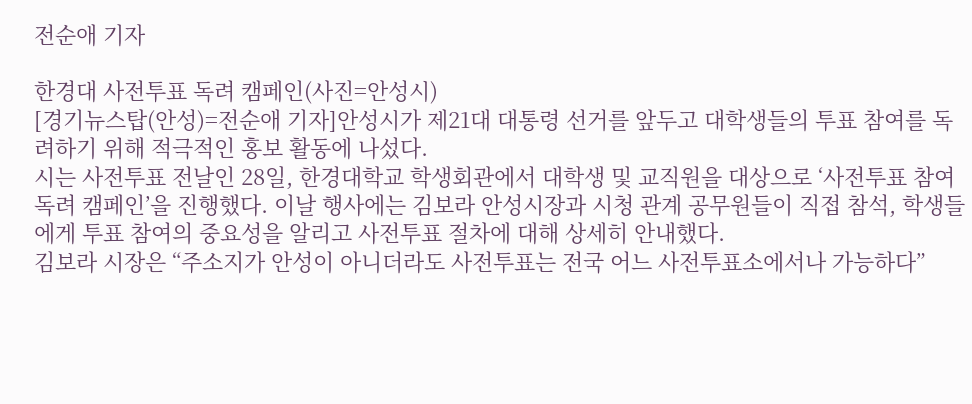전순애 기자

한경대 사전투표 독려 캠페인(사진=안성시)
[경기뉴스탑(안성)=전순애 기자]안성시가 제21대 대통령 선거를 앞두고 대학생들의 투표 참여를 독려하기 위해 적극적인 홍보 활동에 나섰다.
시는 사전투표 전날인 28일, 한경대학교 학생회관에서 대학생 및 교직원을 대상으로 ‘사전투표 참여 독려 캠페인’을 진행했다. 이날 행사에는 김보라 안성시장과 시청 관계 공무원들이 직접 참석, 학생들에게 투표 참여의 중요성을 알리고 사전투표 절차에 대해 상세히 안내했다.
김보라 시장은 “주소지가 안성이 아니더라도 사전투표는 전국 어느 사전투표소에서나 가능하다”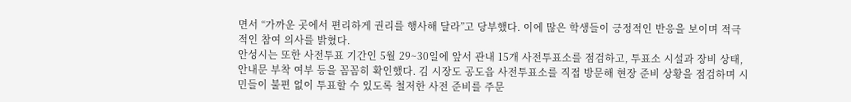면서 “가까운 곳에서 편리하게 권리를 행사해 달라”고 당부했다. 이에 많은 학생들이 긍정적인 반응을 보이며 적극적인 참여 의사를 밝혔다.
안성시는 또한 사전투표 기간인 5월 29~30일에 앞서 관내 15개 사전투표소를 점검하고, 투표소 시설과 장비 상태, 안내문 부착 여부 등을 꼼꼼히 확인했다. 김 시장도 공도읍 사전투표소를 직접 방문해 현장 준비 상황을 점검하며 시민들이 불편 없이 투표할 수 있도록 철저한 사전 준비를 주문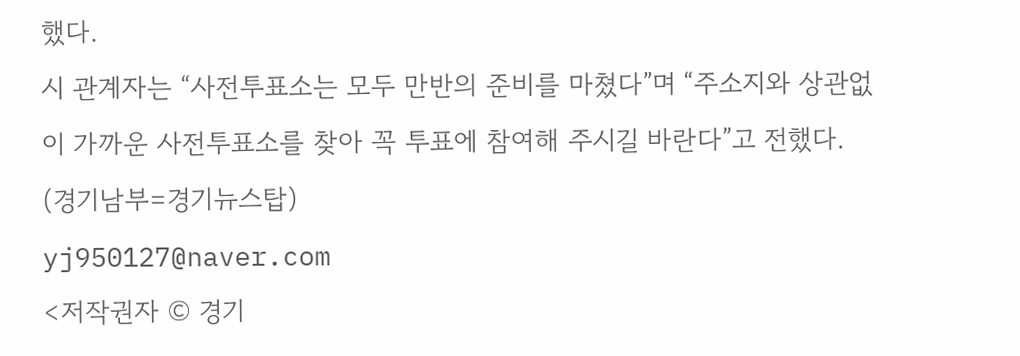했다.
시 관계자는 “사전투표소는 모두 만반의 준비를 마쳤다”며 “주소지와 상관없이 가까운 사전투표소를 찾아 꼭 투표에 참여해 주시길 바란다”고 전했다.
(경기남부=경기뉴스탑)
yj950127@naver.com
<저작권자 © 경기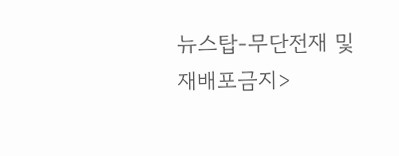뉴스탑-무단전재 및 재배포금지>